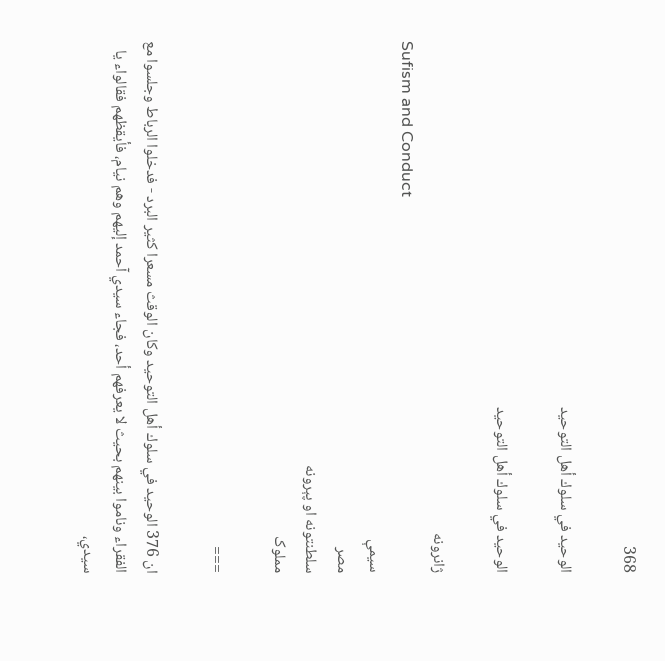368

الوحيد في سلوك أهل التوحيد

الوحيد في سلوك أهل التوحيد

ژانرونه
Sufism and Conduct
سیمې
مصر
سلطنتونه او پېرونه
مملوک

===

ان 376 الوحيد في سلوك أهل التوحيد وكان الوقث مسعرا كثير البرد - فدخلوا الرباط وجلسوا مع الفقراء وناموا بينهم بحيث لا يعرفهم أحد، فجاء سيدي آحمد إليهم وهم نيام، فأيقظهم فقالواء يا سيدي،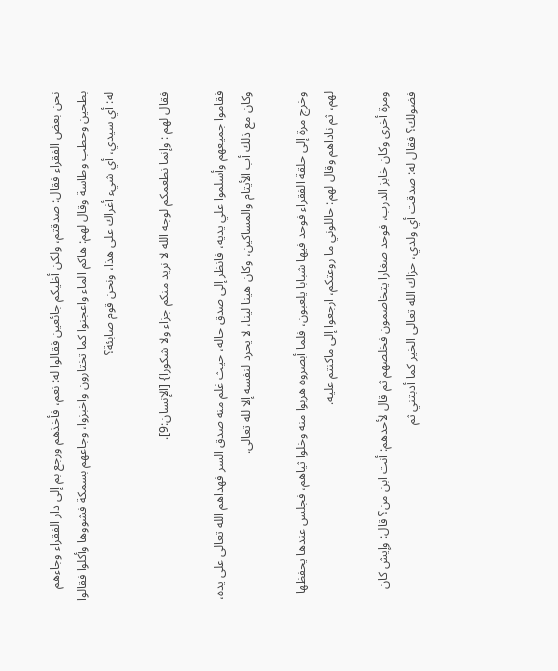نحن بعض الفقراء فقال: صدقتم، ولكن أظيكم جائعين فقالوا له: نعم، فأخذهم ورجع بم إلى دار الفقراء وجاءهم بطحين وحطب وطاسة وقال لهم: هاكم الماء واعجنوا كما تختارون واخبزوا، وجاعهم بسمكة فشووها وأكلوا فقالوا له: أي سيدي، أي شيء أغراك على هذا، ونحن قوم صابئة؟

فقال لهم : وإنما نطعمكم لوجه الله لا نريد منكم جزاء ولا شكورا} [الإنسان:9].

فقاموا جميعهم وأسلموا علي يديه، فانظر إلى صدق حاله، حيث غلم منه صدق السر فهداهم الله تعالى على يده، وكان مع ذلك أب الأيتام والمساكين، وكان هينا لينا، لا يحرد لنفسه إلا لله تعالى.

وخرج مرة إلى حلقة الفقراء فوحد فيها شبابا يلعبون، فلما أبصروه هربوا منه وخلوا ثياهم، فجلس عندها يحفظها لهم، ثم ناداهم وقال لهم: حاللوني ما روعتكم، ارجعوا إلى ماكنتم عليه.

ومرة أخرى وكان خابز الدرب، فوحد صغارا يتخاصمون فخلصهم ثم قال لأحدهم: أنت ابن من؟ قال: وإيش كان فضولك؟ فقال له: صدقت أي ولدي، حزاك الله تعالى الخير كما أدبتني ثم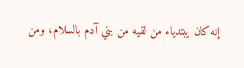إنه كان يبتدياء من لقيه من بني آدم بالسلام، ومن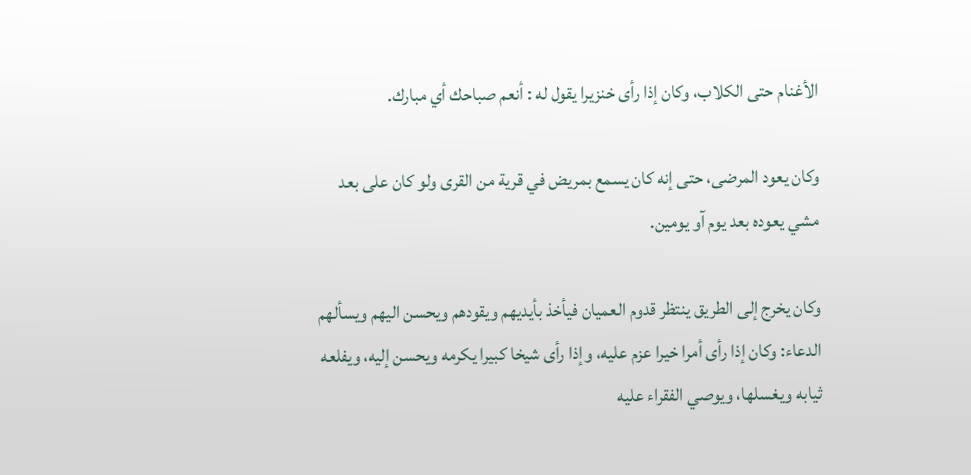الأغنام حتى الكلاب، وكان إذا رأى خنزيرا يقول له : أنعم صباحك أي مبارك.

وكان يعود المرضى، حتى إنه كان يسمع بمريض في قرية من القرى ولو كان على بعد مشي يعوده بعد يوم آو يومين.

وكان يخرج إلى الطريق ينتظر قدوم العميان فيأخذ بأيديهم ويقودهم ويحسن اليهم ويسألهم الدعاء: وكان إذا رأى أمرا خيرا عزم عليه، وإذا رأى شيخا كبيرا يكرمه ويحسن إليه، ويفلعه ثيابه ويغسلها، ويوصي الفقراء عليه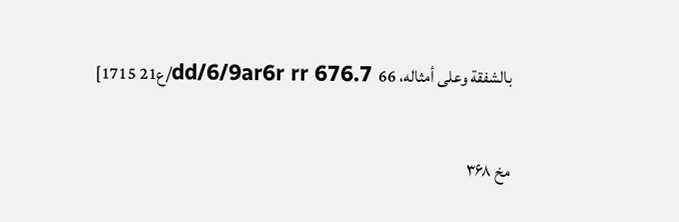بالشفقة وعلى أمثاله، dd/6/9ar6r rr 676.7 66/ع21 1715]

مخ ۳۶۸